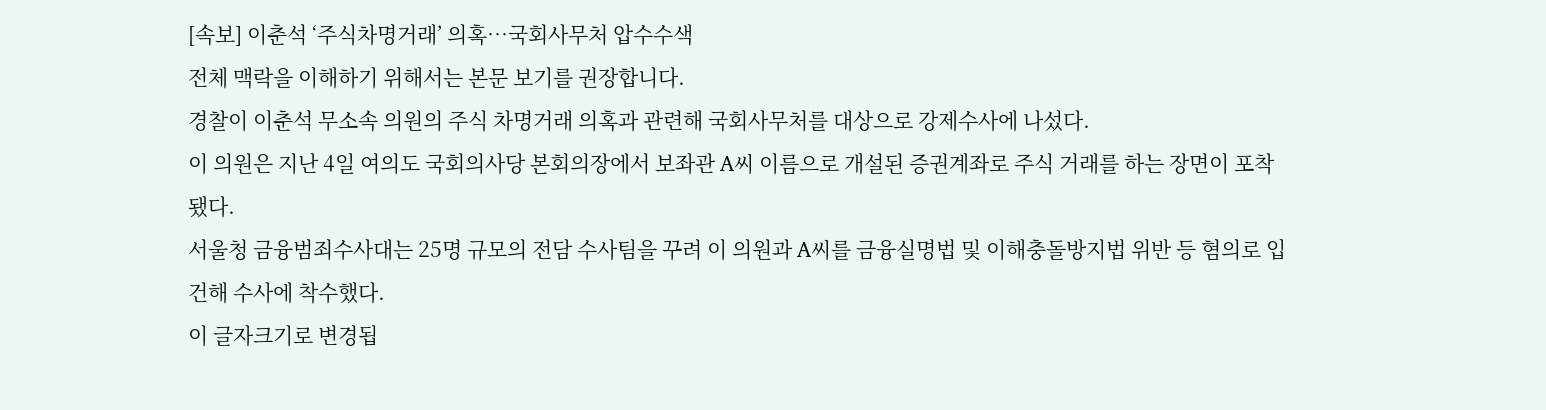[속보] 이춘석 ‘주식차명거래’ 의혹…국회사무처 압수수색
전체 맥락을 이해하기 위해서는 본문 보기를 권장합니다.
경찰이 이춘석 무소속 의원의 주식 차명거래 의혹과 관련해 국회사무처를 대상으로 강제수사에 나섰다.
이 의원은 지난 4일 여의도 국회의사당 본회의장에서 보좌관 A씨 이름으로 개설된 증권계좌로 주식 거래를 하는 장면이 포착됐다.
서울청 금융범죄수사대는 25명 규모의 전담 수사팀을 꾸려 이 의원과 A씨를 금융실명법 및 이해충돌방지법 위반 등 혐의로 입건해 수사에 착수했다.
이 글자크기로 변경됩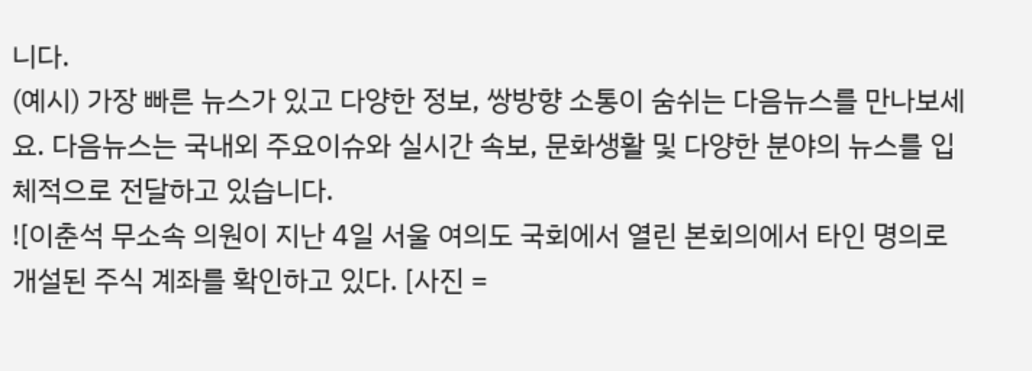니다.
(예시) 가장 빠른 뉴스가 있고 다양한 정보, 쌍방향 소통이 숨쉬는 다음뉴스를 만나보세요. 다음뉴스는 국내외 주요이슈와 실시간 속보, 문화생활 및 다양한 분야의 뉴스를 입체적으로 전달하고 있습니다.
![이춘석 무소속 의원이 지난 4일 서울 여의도 국회에서 열린 본회의에서 타인 명의로 개설된 주식 계좌를 확인하고 있다. [사진 =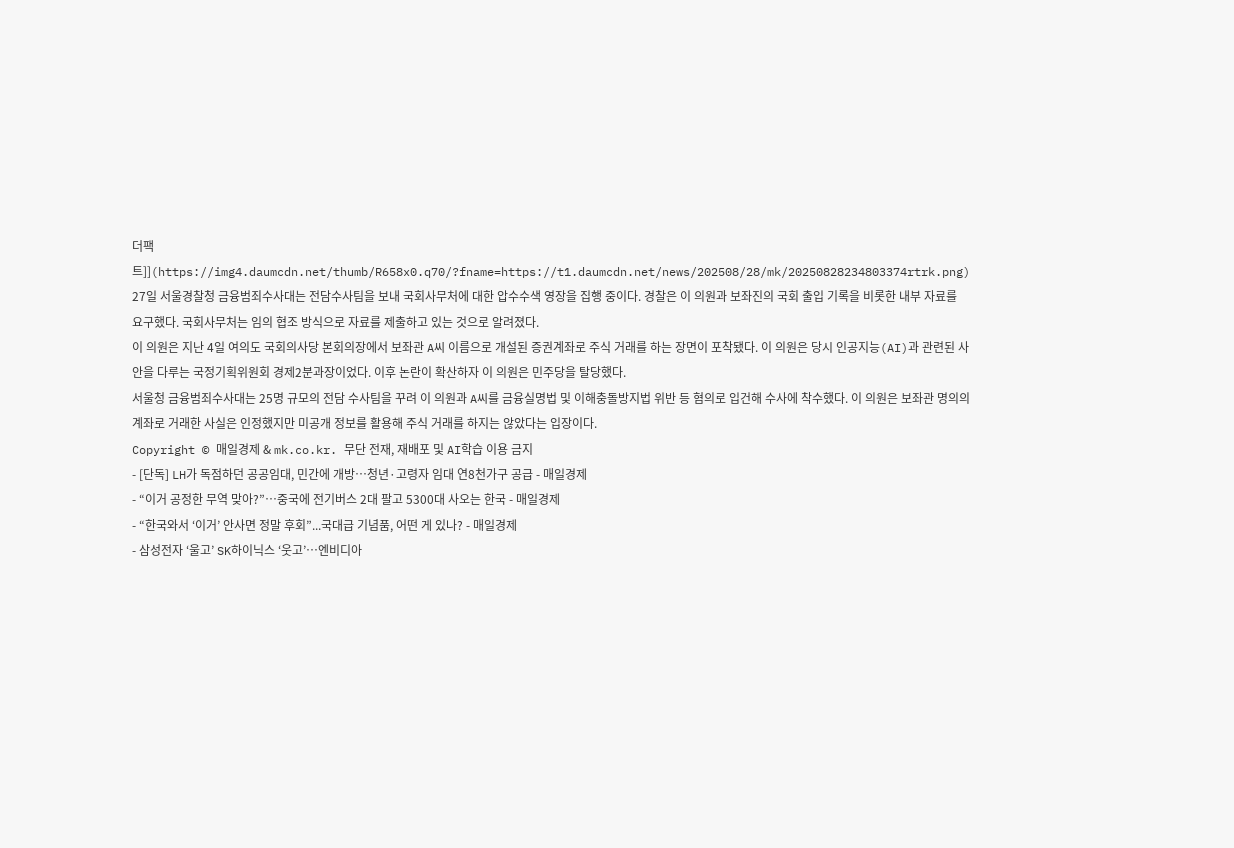더팩트]](https://img4.daumcdn.net/thumb/R658x0.q70/?fname=https://t1.daumcdn.net/news/202508/28/mk/20250828234803374rtrk.png)
27일 서울경찰청 금융범죄수사대는 전담수사팀을 보내 국회사무처에 대한 압수수색 영장을 집행 중이다. 경찰은 이 의원과 보좌진의 국회 출입 기록을 비롯한 내부 자료를 요구했다. 국회사무처는 임의 협조 방식으로 자료를 제출하고 있는 것으로 알려졌다.
이 의원은 지난 4일 여의도 국회의사당 본회의장에서 보좌관 A씨 이름으로 개설된 증권계좌로 주식 거래를 하는 장면이 포착됐다. 이 의원은 당시 인공지능(AI)과 관련된 사안을 다루는 국정기획위원회 경제2분과장이었다. 이후 논란이 확산하자 이 의원은 민주당을 탈당했다.
서울청 금융범죄수사대는 25명 규모의 전담 수사팀을 꾸려 이 의원과 A씨를 금융실명법 및 이해충돌방지법 위반 등 혐의로 입건해 수사에 착수했다. 이 의원은 보좌관 명의의 계좌로 거래한 사실은 인정했지만 미공개 정보를 활용해 주식 거래를 하지는 않았다는 입장이다.
Copyright © 매일경제 & mk.co.kr. 무단 전재, 재배포 및 AI학습 이용 금지
- [단독] LH가 독점하던 공공임대, 민간에 개방…청년·고령자 임대 연8천가구 공급 - 매일경제
- “이거 공정한 무역 맞아?”…중국에 전기버스 2대 팔고 5300대 사오는 한국 - 매일경제
- “한국와서 ‘이거’ 안사면 정말 후회”...국대급 기념품, 어떤 게 있나? - 매일경제
- 삼성전자 ‘울고’ SK하이닉스 ‘웃고’…엔비디아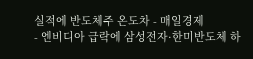실적에 반도체주 온도차 - 매일경제
- 엔비디아 급락에 삼성전자·한미반도체 하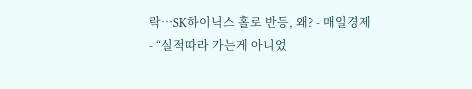락…SK하이닉스 홀로 반등, 왜? - 매일경제
- “실적따라 가는게 아니었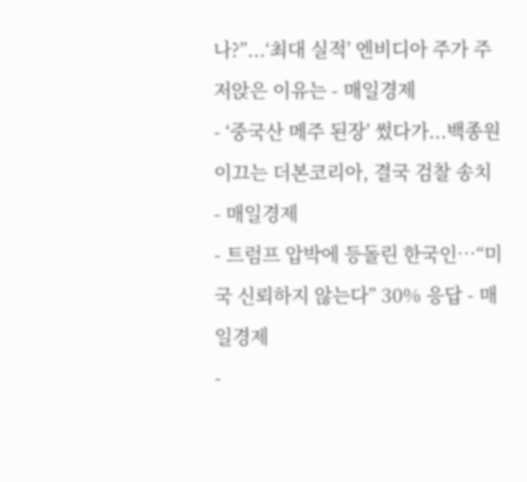나?”...‘최대 실적’ 엔비디아 주가 주저앉은 이유는 - 매일경제
- ‘중국산 메주 된장’ 썼다가...백종원 이끄는 더본코리아, 결국 검찰 송치 - 매일경제
- 트럼프 압박에 등돌린 한국인…“미국 신뢰하지 않는다” 30% 응답 - 매일경제
-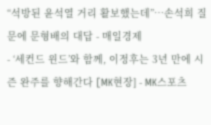“석방된 윤석열 거리 활보했는데”…손석희 질문에 문형배의 대답 - 매일경제
- ‘세컨드 윈드’와 함께, 이정후는 3년 만에 시즌 완주를 향해간다 [MK현장] - MK스포츠